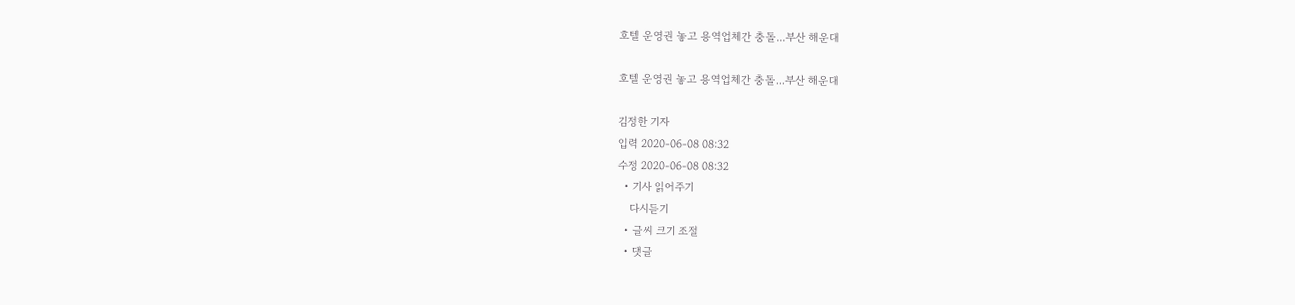호텔 운영권 놓고 용역업체간 충돌...부산 해운대

호텔 운영권 놓고 용역업체간 충돌...부산 해운대

김정한 기자
입력 2020-06-08 08:32
수정 2020-06-08 08:32
  • 기사 읽어주기
    다시듣기
  • 글씨 크기 조절
  • 댓글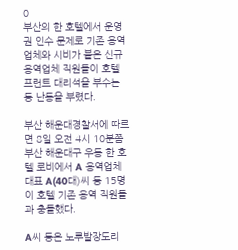0
부산의 한 호텔에서 운영권 인수 문제로 기존 용역업체와 시비가 붙은 신규 용역업체 직원들이 호텔 프런트 대리석을 부수는 등 난동을 부렸다.

부산 해운대경찰서에 따르면 8일 오전 4시 10분쯤 부산 해운대구 우동 한 호텔 로비에서 A 용역업체 대표 A(40대)씨 등 15명이 호텔 기존 용역 직원들과 충돌했다.

A씨 등은 노루발장도리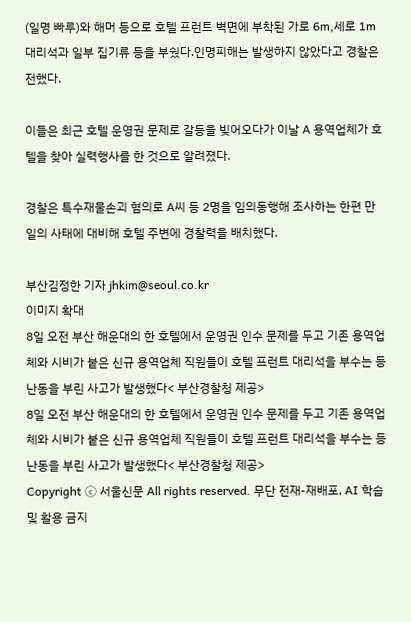(일명 빠루)와 해머 등으로 호텔 프런트 벽면에 부착된 가로 6m,세로 1m 대리석과 일부 집기류 등을 부쉈다.인명피해는 발생하지 않았다고 경찰은 전했다.

이들은 최근 호텔 운영권 문제로 갈등을 빚어오다가 이날 A 용역업체가 호텔을 찾아 실력행사를 한 것으로 알려졌다.

경찰은 특수재물손괴 혐의로 A씨 등 2명을 임의동행해 조사하는 한편 만일의 사태에 대비해 호텔 주변에 경찰력을 배치했다.

부산김정한 기자 jhkim@seoul.co.kr
이미지 확대
8일 오전 부산 해운대의 한 호텔에서 운영권 인수 문제를 두고 기존 용역업체와 시비가 붙은 신규 용역업체 직원들이 호텔 프런트 대리석을 부수는 등 난동을 부린 사고가 발생했다< 부산경찰청 제공>
8일 오전 부산 해운대의 한 호텔에서 운영권 인수 문제를 두고 기존 용역업체와 시비가 붙은 신규 용역업체 직원들이 호텔 프런트 대리석을 부수는 등 난동을 부린 사고가 발생했다< 부산경찰청 제공>
Copyright ⓒ 서울신문 All rights reserved. 무단 전재-재배포, AI 학습 및 활용 금지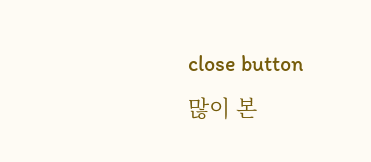close button
많이 본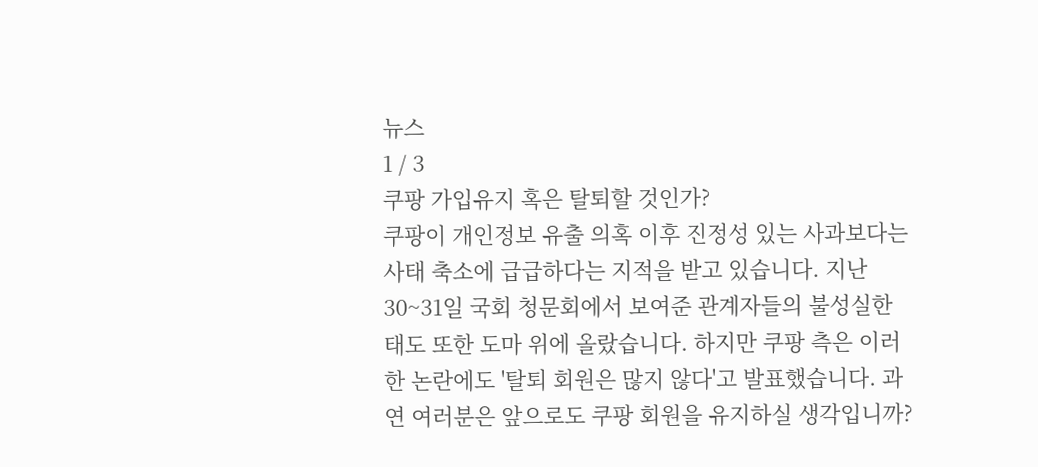뉴스
1 / 3
쿠팡 가입유지 혹은 탈퇴할 것인가?
쿠팡이 개인정보 유출 의혹 이후 진정성 있는 사과보다는 사태 축소에 급급하다는 지적을 받고 있습니다. 지난 30~31일 국회 청문회에서 보여준 관계자들의 불성실한 태도 또한 도마 위에 올랐습니다. 하지만 쿠팡 측은 이러한 논란에도 '탈퇴 회원은 많지 않다'고 발표했습니다. 과연 여러분은 앞으로도 쿠팡 회원을 유지하실 생각입니까?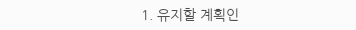1. 유지할 계획인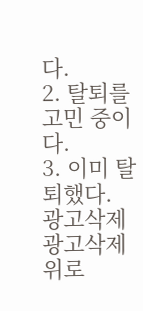다.
2. 탈퇴를 고민 중이다.
3. 이미 탈퇴했다.
광고삭제
광고삭제
위로